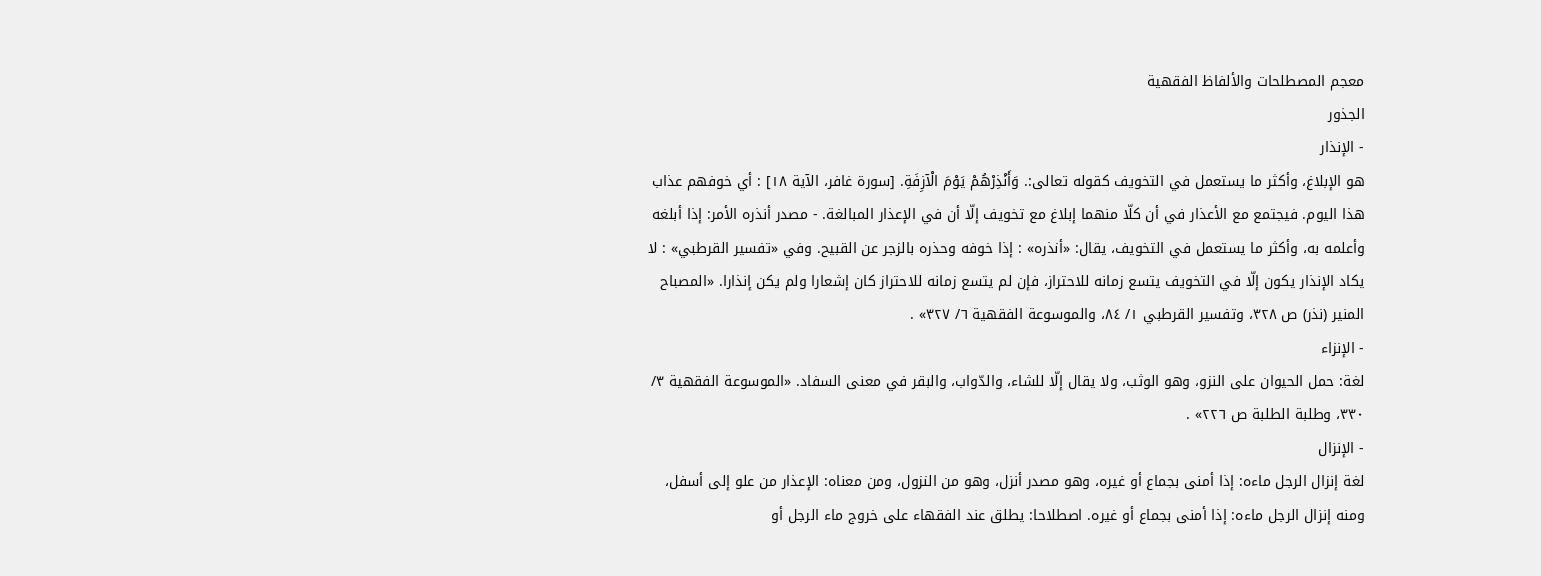معجم المصطلحات والألفاظ الفقهية
الجذور
- الإنذار
هو الإبلاغ، وأكثر ما يستعمل في التخويف كقوله تعالى:. وَأَنْذِرْهُمْ يَوْمَ الْآزِفَةِ. [سورة غافر، الآية ١٨] : أي خوفهم عذاب هذا اليوم. فيجتمع مع الأعذار في أن كلّا منهما إبلاغ مع تخويف إلّا أن في الإعذار المبالغة. - مصدر أنذره الأمر: إذا أبلغه وأعلمه به، وأكثر ما يستعمل في التخويف، يقال: «أنذره» : إذا خوفه وحذره بالزجر عن القبيح. وفي «تفسير القرطبي» : لا يكاد الإنذار يكون إلّا في التخويف يتسع زمانه للاحتراز، فإن لم يتسع زمانه للاحتراز كان إشعارا ولم يكن إنذارا. «المصباح المنير (نذر) ص ٣٢٨، وتفسير القرطبي ١/ ٨٤، والموسوعة الفقهية ٦/ ٣٢٧» .
- الإنزاء
لغة: حمل الحيوان على النزو، وهو الوثب، ولا يقال إلّا للشاء، والدّواب، والبقر في معنى السفاد. «الموسوعة الفقهية ٣/ ٣٣٠، وطلبة الطلبة ص ٢٢٦» .
- الإنزال
لغة إنزال الرجل ماءه: إذا أمنى بجماع أو غيره، وهو مصدر أنزل، وهو من النزول، ومن معناه: الإعذار من علو إلى أسفل، ومنه إنزال الرجل ماءه: إذا أمنى بجماع أو غيره. اصطلاحا: يطلق عند الفقهاء على خروج ماء الرجل أو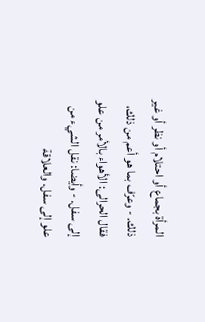المرأة بجماع أو احتلام أو نظر أو غير ذلك. - وعرّف بما هو أعم من ذلك، فقال الحرالى: الأهواء بالأمر من علو إلى سفل. - وأيضا: نقل الشيء من علو إلى سفل. والعلاقة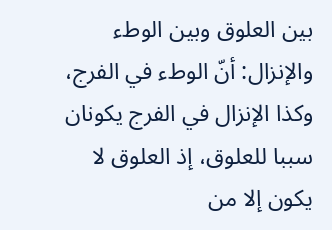بين العلوق وبين الوطء والإنزال: أنّ الوطء في الفرج، وكذا الإنزال في الفرج يكونان سببا للعلوق، إذ العلوق لا يكون إلا من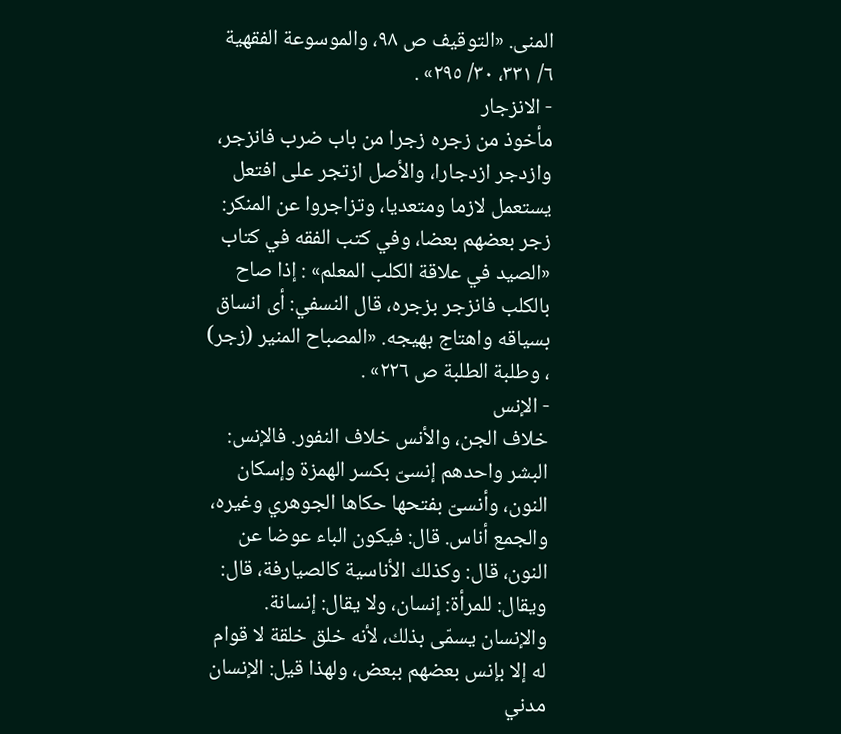المنى. «التوقيف ص ٩٨، والموسوعة الفقهية ٦/ ٣٣١، ٣٠/ ٢٩٥» .
- الانزجار
مأخوذ من زجره زجرا من باب ضرب فانزجر، وازدجر ازدجارا، والأصل ازتجر على افتعل يستعمل لازما ومتعديا، وتزاجروا عن المنكر: زجر بعضهم بعضا، وفي كتب الفقه في كتاب «الصيد في علاقة الكلب المعلم» : إذا صاح بالكلب فانزجر بزجره، قال النسفي: أى انساق بسياقه واهتاج بهيجه. «المصباح المنير (زجر) ، وطلبة الطلبة ص ٢٢٦» .
- الإنس
خلاف الجن، والأنس خلاف النفور. فالإنس: البشر واحدهم إنسىّ بكسر الهمزة وإسكان النون، وأنسىّ بفتحها حكاها الجوهري وغيره، والجمع أناس. قال: فيكون الباء عوضا عن النون، قال: وكذلك الأناسية كالصيارفة، قال: ويقال: للمرأة: إنسان، ولا يقال: إنسانة. والإنسان يسمّى بذلك، لأنه خلق خلقة لا قوام له إلا بإنس بعضهم ببعض، ولهذا قيل: الإنسان مدني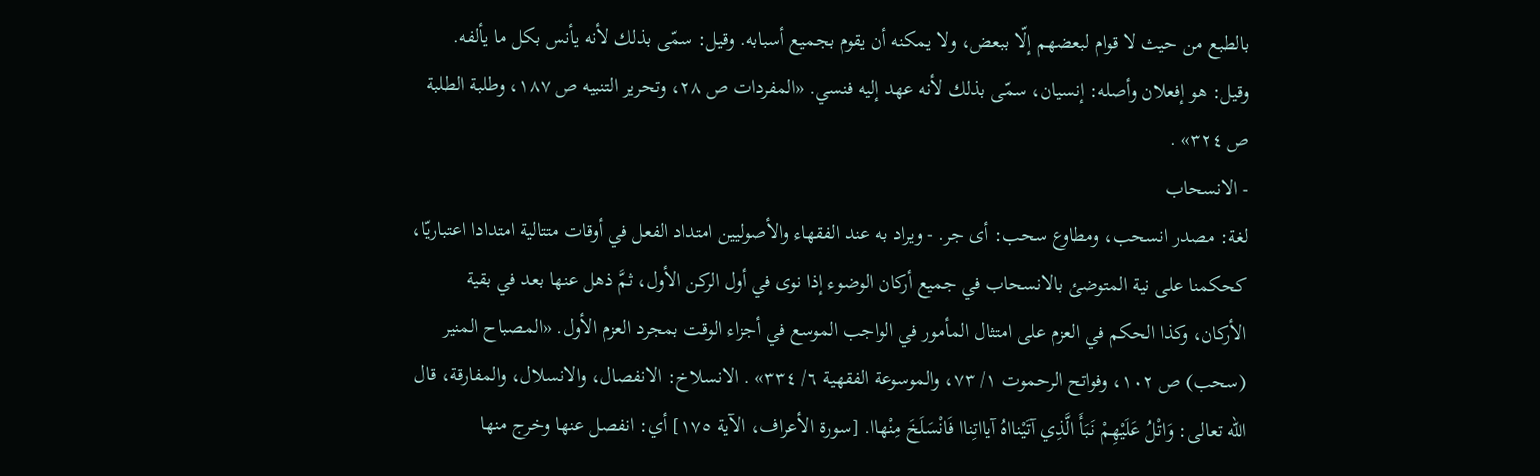بالطبع من حيث لا قوام لبعضهم إلّا ببعض، ولا يمكنه أن يقوم بجميع أسبابه. وقيل: سمّى بذلك لأنه يأنس بكل ما يألفه. وقيل: هو إفعلان وأصله: إنسيان، سمّى بذلك لأنه عهد إليه فنسي. «المفردات ص ٢٨، وتحرير التنبيه ص ١٨٧، وطلبة الطلبة ص ٣٢٤» .
- الانسحاب
لغة: مصدر انسحب، ومطاوع سحب: أى جر. - ويراد به عند الفقهاء والأصوليين امتداد الفعل في أوقات متتالية امتدادا اعتباريّا، كحكمنا على نية المتوضئ بالانسحاب في جميع أركان الوضوء إذا نوى في أول الركن الأول، ثمَّ ذهل عنها بعد في بقية الأركان، وكذا الحكم في العزم على امتثال المأمور في الواجب الموسع في أجزاء الوقت بمجرد العزم الأول. «المصباح المنير (سحب) ص ١٠٢، وفواتح الرحموت ١/ ٧٣، والموسوعة الفقهية ٦/ ٣٣٤» . الانسلاخ: الانفصال، والانسلال، والمفارقة، قال الله تعالى: وَاتْلُ عَلَيْهِمْ نَبَأَ الَّذِي آتَيْنااهُ آيااتِناا فَانْسَلَخَ مِنْهاا. [سورة الأعراف، الآية ١٧٥] أي: انفصل عنها وخرج منها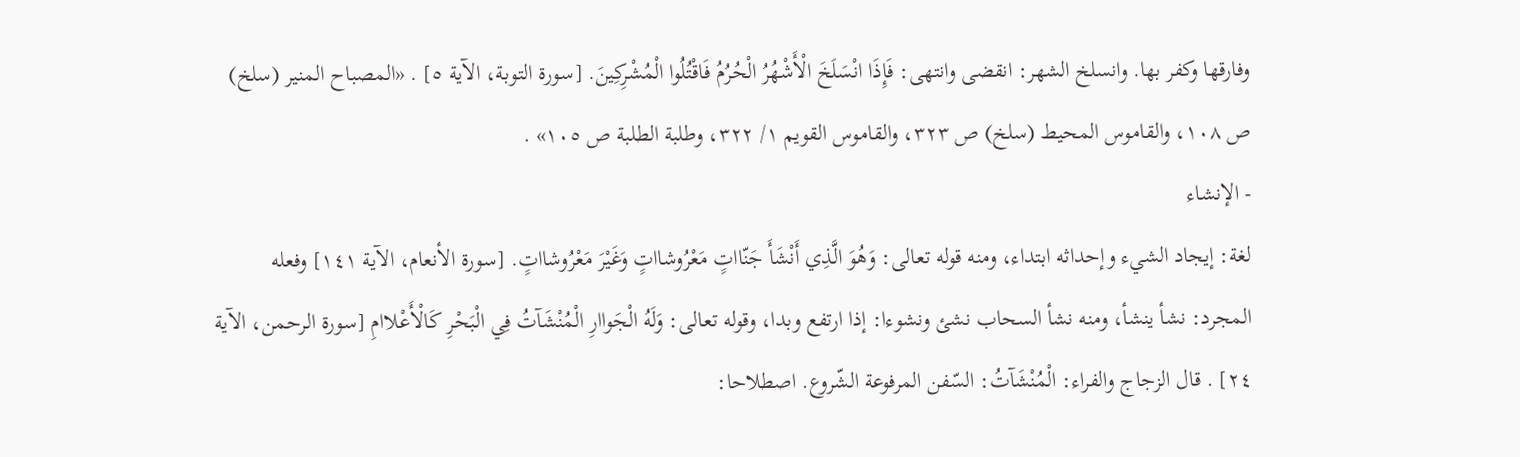وفارقها وكفر بها. وانسلخ الشهر: انقضى وانتهى: فَإِذَا انْسَلَخَ الْأَشْهُرُ الْحُرُمُ فَاقْتُلُوا الْمُشْرِكِينَ. [سورة التوبة، الآية ٥] . «المصباح المنير (سلخ) ص ١٠٨، والقاموس المحيط (سلخ) ص ٣٢٣، والقاموس القويم ١/ ٣٢٢، وطلبة الطلبة ص ١٠٥» .
- الإنشاء
لغة: إيجاد الشيء وإحداثه ابتداء، ومنه قوله تعالى: وَهُوَ الَّذِي أَنْشَأَ جَنّااتٍ مَعْرُوشااتٍ وَغَيْرَ مَعْرُوشااتٍ. [سورة الأنعام، الآية ١٤١] وفعله المجرد: نشأ ينشأ، ومنه نشأ السحاب نشئ ونشوءا: إذا ارتفع وبدا، وقوله تعالى: وَلَهُ الْجَواارِ الْمُنْشَآتُ فِي الْبَحْرِ كَالْأَعْلاامِ [سورة الرحمن، الآية ٢٤] . قال الزجاج والفراء: الْمُنْشَآتُ: السّفن المرفوعة الشّروع. اصطلاحا: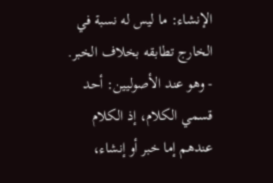الإنشاء: ما ليس له نسبة في الخارج تطابقه بخلاف الخبر. - وهو عند الأصوليين: أحد قسمي الكلام، إذ الكلام عندهم إما خبر أو إنشاء،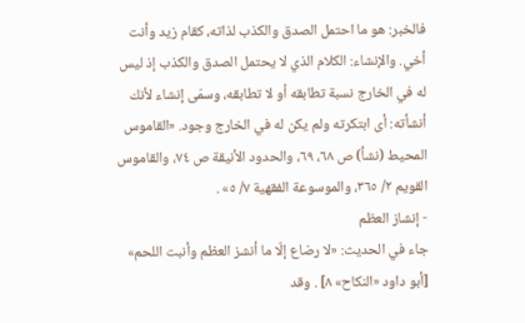فالخبر: هو ما احتمل الصدق والكذب لذاته، كقام زيد وأنت أخي. والإنشاء: الكلام الذي لا يحتمل الصدق والكذب إذ ليس له في الخارج نسبة تطابقه أو لا تطابقه، وسمّى إنشاء لأنك أنشأته: أى ابتكرته ولم يكن له في الخارج وجود. «القاموس المحيط (نشأ) ص ٦٨، ٦٩، والحدود الأنيقة ص ٧٤، والقاموس القويم ٢/ ٣٦٥، والموسوعة الفقهية ٧/ ٥» .
- إنشاز العظم
جاء في الحديث: «لا رضاع إلّا ما أنشز العظم وأنبت اللحم» [أبو داود «النكاح» ٨] . وقد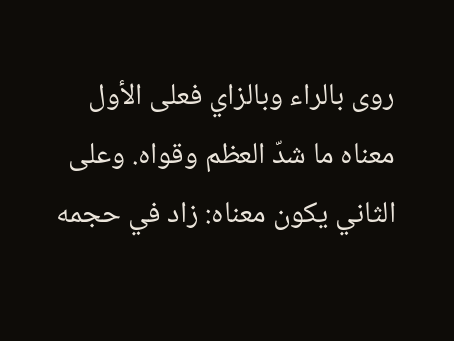روى بالراء وبالزاي فعلى الأول معناه ما شدّ العظم وقواه. وعلى الثاني يكون معناه: زاد في حجمه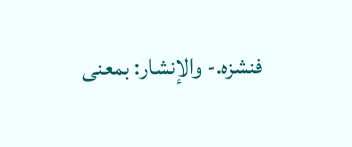فنشزه.- والإنشار: بمعنى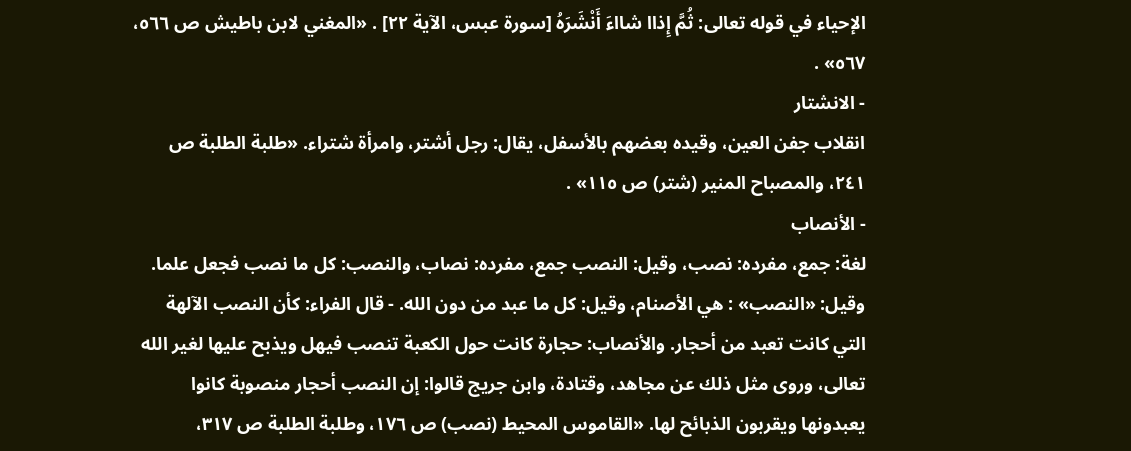الإحياء في قوله تعالى: ثُمَّ إِذاا شااءَ أَنْشَرَهُ [سورة عبس، الآية ٢٢] . «المغني لابن باطيش ص ٥٦٦، ٥٦٧» .
- الانشتار
انقلاب جفن العين، وقيده بعضهم بالأسفل، يقال: رجل أشتر، وامرأة شتراء. «طلبة الطلبة ص ٢٤١، والمصباح المنير (شتر) ص ١١٥» .
- الأنصاب
لغة: جمع، مفرده: نصب، وقيل: النصب جمع، مفرده: نصاب، والنصب: كل ما نصب فجعل علما. وقيل: «النصب» : هي الأصنام، وقيل: كل ما عبد من دون الله. - قال الفراء: كأن النصب الآلهة التي كانت تعبد من أحجار. والأنصاب: حجارة كانت حول الكعبة تنصب فيهل ويذبح عليها لغير الله تعالى، وروى مثل ذلك عن مجاهد، وقتادة، وابن جريج قالوا: إن النصب أحجار منصوبة كانوا يعبدونها ويقربون الذبائح لها. «القاموس المحيط (نصب) ص ١٧٦، وطلبة الطلبة ص ٣١٧،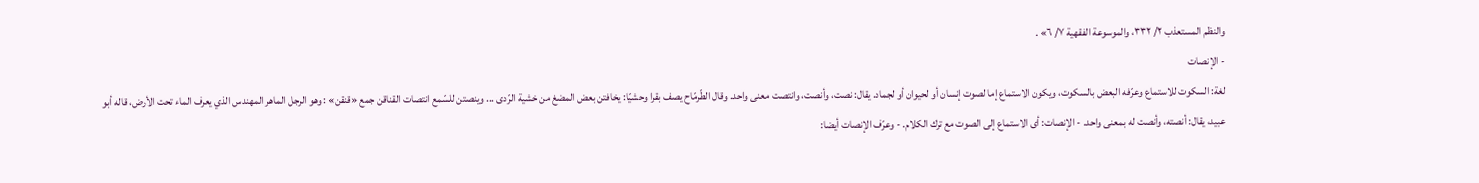والنظم المستعذب ٢/ ٣٣٢، والموسوعة الفقهية ٧/ ٦» .
- الإنصات
لغة: السكوت للاستماع وعرّفه البعض بالسكوت، ويكون الاستماع إما لصوت إنسان أو لحيوان أو لجماد. يقال: نصت، وأنصت، وانتصت معنى واحد. وقال الطّرمّاح يصف بقرا وحشيّا: يخافتن بعض المضغ من خشية الرّدى ... وينصتن للسّمع انتصات القناقن جمع «قنقن» : وهو الرجل الماهر المهندس الذي يعرف الماء تحت الأرض، قاله أبو عبيد، يقال: أنصته، وأنصت له بمعنى واحد. - الإنصات: أى الاستماع إلى الصوت مع ترك الكلام. - وعرّف الإنصات أيضا: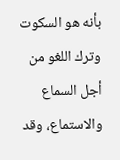بأنه هو السكوت وترك اللغو من أجل السماع والاستماع، وقد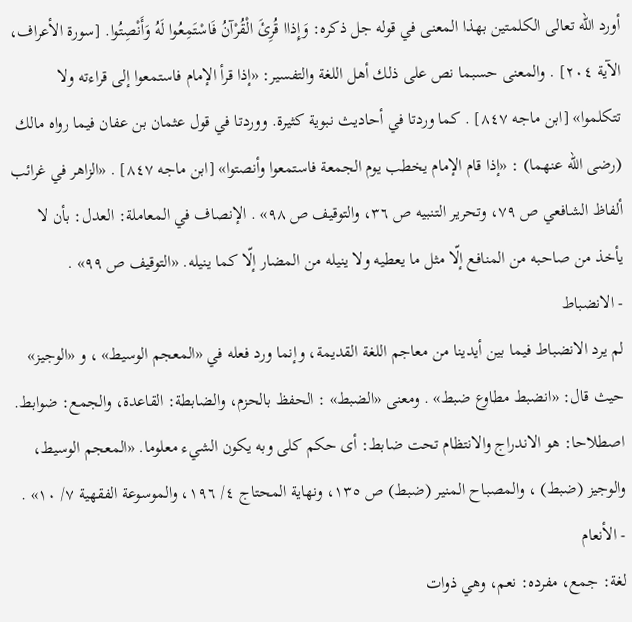أورد الله تعالى الكلمتين بهذا المعنى في قوله جل ذكره: وَإِذاا قُرِئَ الْقُرْآنُ فَاسْتَمِعُوا لَهُ وَأَنْصِتُوا. [سورة الأعراف، الآية ٢٠٤] . والمعنى حسبما نص على ذلك أهل اللغة والتفسير: «إذا قرأ الإمام فاستمعوا إلى قراءته ولا تتكلموا» [ابن ماجه ٨٤٧] . كما وردتا في أحاديث نبوية كثيرة. ووردتا في قول عثمان بن عفان فيما رواه مالك (رضى الله عنهما) : «إذا قام الإمام يخطب يوم الجمعة فاستمعوا وأنصتوا» [ابن ماجه ٨٤٧] . «الزاهر في غرائب ألفاظ الشافعي ص ٧٩، وتحرير التنبيه ص ٣٦، والتوقيف ص ٩٨» . الإنصاف في المعاملة: العدل: بأن لا يأخذ من صاحبه من المنافع إلّا مثل ما يعطيه ولا ينيله من المضار إلّا كما ينيله. «التوقيف ص ٩٩» .
- الانضباط
لم يرد الانضباط فيما بين أيدينا من معاجم اللغة القديمة، وإنما ورد فعله في «المعجم الوسيط» ، و «الوجيز» حيث قال: «انضبط مطاوع ضبط» . ومعنى «الضبط» : الحفظ بالحزم، والضابطة: القاعدة، والجمع: ضوابط. اصطلاحا: هو الاندراج والانتظام تحت ضابط: أى حكم كلى وبه يكون الشيء معلوما. «المعجم الوسيط، والوجيز (ضبط) ، والمصباح المنير (ضبط) ص ١٣٥، ونهاية المحتاج ٤/ ١٩٦، والموسوعة الفقهية ٧/ ١٠» .
- الأنعام
لغة: جمع، مفرده: نعم، وهي ذوات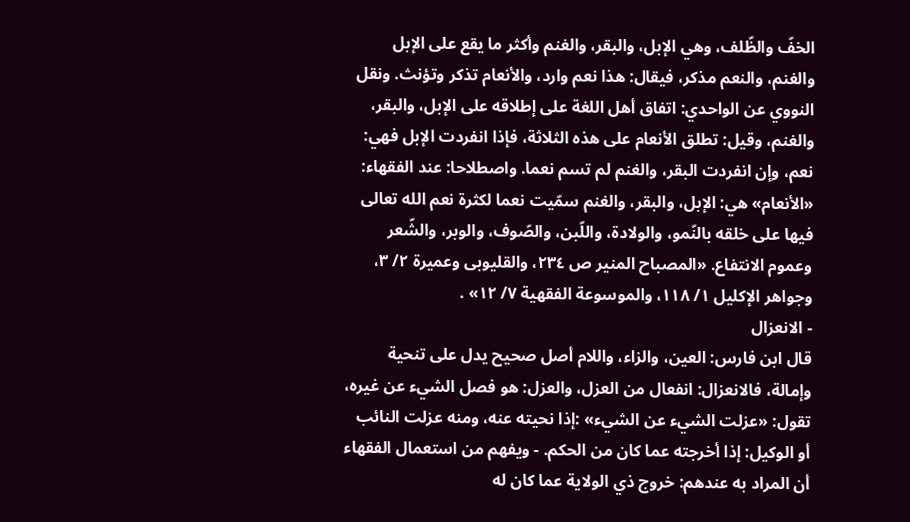الخفّ والظّلف، وهي الإبل، والبقر، والغنم وأكثر ما يقع على الإبل والغنم، والنعم مذكر، فيقال: هذا نعم وارد، والأنعام تذكر وتؤنث. ونقل النووي عن الواحدي: اتفاق أهل اللغة على إطلاقه على الإبل، والبقر، والغنم، وقيل: تطلق الأنعام على هذه الثلاثة، فإذا انفردت الإبل فهي: نعم، وإن انفردت البقر، والغنم لم تسم نعما. واصطلاحا: عند الفقهاء: «الأنعام» هي: الإبل، والبقر، والغنم سمّيت نعما لكثرة نعم الله تعالى فيها على خلقه بالنّمو، والولادة، واللّبن، والصّوف، والوبر، والشّعر وعموم الانتفاع. «المصباح المنير ص ٢٣٤، والقليوبى وعميرة ٢/ ٣، وجواهر الإكليل ١/ ١١٨، والموسوعة الفقهية ٧/ ١٢» .
- الانعزال
قال ابن فارس: العين، والزاء، واللام أصل صحيح يدل على تنحية وإمالة، فالانعزال: انفعال من العزل، والعزل: هو فصل الشيء عن غيره، تقول: «عزلت الشيء عن الشيء» :إذا نحيته عنه، ومنه عزلت النائب أو الوكيل: إذا أخرجته عما كان من الحكم. - ويفهم من استعمال الفقهاء أن المراد به عندهم: خروج ذي الولاية عما كان له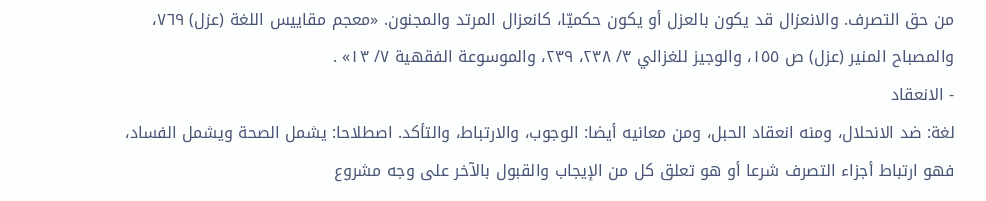من حق التصرف. والانعزال قد يكون بالعزل أو يكون حكميّا، كانعزال المرتد والمجنون. «معجم مقاييس اللغة (عزل) ٧٦٩، والمصباح المنير (عزل) ص ١٥٥، والوجيز للغزالي ٣/ ٢٣٨، ٢٣٩، والموسوعة الفقهية ٧/ ١٣» .
- الانعقاد
لغة: ضد الانحلال، ومنه انعقاد الحبل، ومن معانيه أيضا: الوجوب، والارتباط، والتأكد. اصطلاحا: يشمل الصحة ويشمل الفساد، فهو ارتباط أجزاء التصرف شرعا أو هو تعلق كل من الإيجاب والقبول بالآخر على وجه مشروع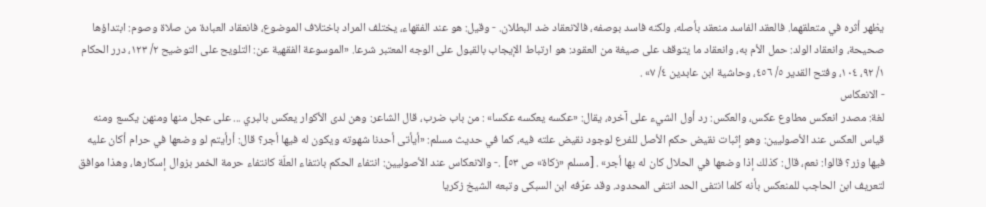يظهر أثره في متعلقهما. فالعقد الفاسد منعقد بأصله، ولكنه فاسد بوصفه، فالانعقاد ضد البطلان. - وقيل: هو عند الفقهاء، يختلف المراد باختلاف الموضوع، فانعقاد العبادة من صلاة وصوم: ابتداؤها صحيحة، وانعقاد الولد: حمل الأم به، وانعقاد ما يتوقف على صيغة من العقود: هو ارتباط الإيجاب بالقبول على الوجه المعتبر شرعا. «الموسوعة الفقهية عن: التلويح على التوضيح ٢/ ١٢٣، درر الحكام ١/ ٩٢، ١٠٤، وفتح القدير ٥/ ٤٥٦، وحاشية ابن عابدين ٤/ ٧» .
- الانعكاس
لغة: مصدر انعكس مطاوع عكس، والعكس: رد أول الشيء على آخره، يقال: «عكسه يعكسه عكسا» : من باب ضرب، قال الشاعر: وهن لدى الأكوار يعكس بالبري ... على عجل منها ومنهن يكسع ومنه قياس العكس عند الأصوليين: وهو إثبات نقيض حكم الأصل للفرع لوجود نقيض علته فيه، كما في حديث مسلم: «أيأتى أحدنا شهوته ويكون له فيها أجر؟ قال: أرأيتم لو وضعها في حرام أكان عليه فيها وزر؟ قالوا: نعم، قال: كذلك إذا وضعها في الحلال كان له بها أجر» . [مسلم «زكاة» ص ٥٣] .- والانعكاس عند الأصوليين: انتفاء الحكم بانتفاء العلّة كانتفاء حرمة الخمر بزوال إسكارها، وهذا موافق لتعريف ابن الحاجب للمنعكس بأنه كلما انتفى الحد انتفى المحدود. وقد عرّفه ابن السبكى وتبعه الشيخ زكريا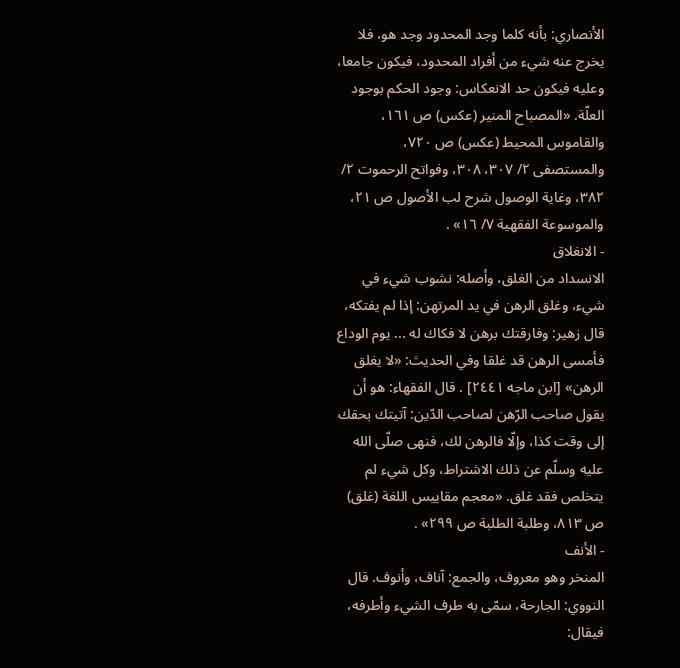الأنصاري: بأنه كلما وجد المحدود وجد هو، فلا يخرج عنه شيء من أفراد المحدود، فيكون جامعا، وعليه فيكون حد الانعكاس: وجود الحكم بوجود العلّة. «المصباح المنير (عكس) ص ١٦١، والقاموس المحيط (عكس) ص ٧٢٠، والمستصفى ٢/ ٣٠٧، ٣٠٨، وفواتح الرحموت ٢/ ٣٨٢، وغاية الوصول شرح لب الأصول ص ٢١، والموسوعة الفقهية ٧/ ١٦» .
- الانغلاق
الانسداد من الغلق، وأصله: نشوب شيء في شيء، وغلق الرهن في يد المرتهن: إذا لم يفتكه، قال زهير: وفارقتك برهن لا فكاك له ... يوم الوداع فأمسى الرهن قد غلقا وفي الحديث: «لا يغلق الرهن» [ابن ماجه ٢٤٤١] . قال الفقهاء: هو أن يقول صاحب الرّهن لصاحب الدّين: آتيتك بحقك إلى وقت كذا، وإلّا فالرهن لك، فنهى صلّى الله عليه وسلّم عن ذلك الاشتراط، وكل شيء لم يتخلص فقد غلق. «معجم مقاييس اللغة (غلق) ص ٨١٣، وطلبة الطلبة ص ٢٩٩» .
- الأنف
المنخر وهو معروف، والجمع: آناف، وأنوف. قال النووي: الجارحة، سمّى به طرف الشيء وأطرفه، فيقال: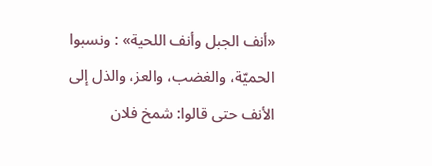«أنف الجبل وأنف اللحية» : ونسبوا الحميّة، والغضب، والعز، والذل إلى الأنف حتى قالوا: شمخ فلان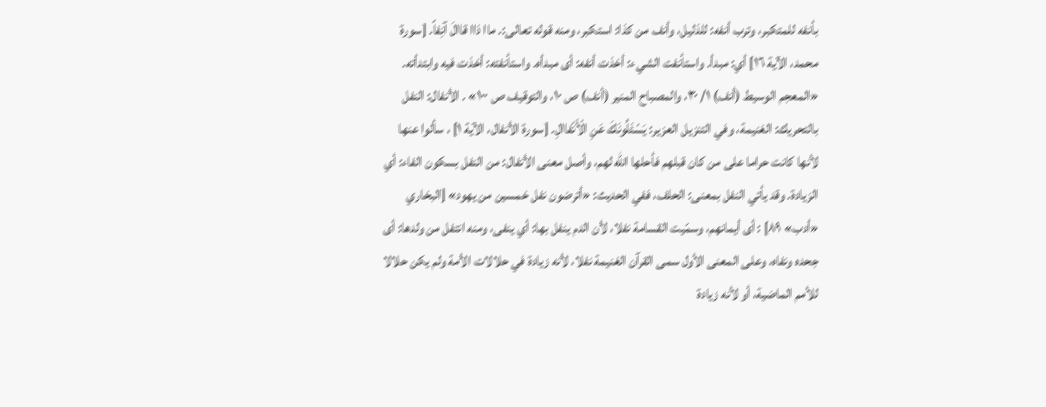بأنفه للمتكبر، وترب أنفه: للذليل، وأنف من كذا: استكبر، ومنه قوله تعالى:. ماا ذاا قاالَ آنِفاً. [سورة محمد، الآية ١٦] أي: مبدأ. واستأنفت الشيء: أخذت أنفه: أى مبدأه. واستأنفته: أخذت فيه وابتدأته. «المعجم الوسيط (أنف) ١/ ٣٠، والمصباح المنير (أنف) ص ١٠، والتوقيف ص ١٠٠» . الأنفال: النفل بالتحريك: الغنيمة، وفي التنزيل العزير: يَسْئَلُونَكَ عَنِ الْأَنْفاالِ. [سورة الأنفال، الآية ١] ، سألوا عنها لأنها كانت حراما على من كان قبلهم فأحلها الله لهم، وأصل معنى الأنفال: من النفل بسكون الفاء: أي الزيادة. وقد يأتي النفل بمعنى: الحلف، ففي الحديث: «أترضون نفل خمسين من يهود» [البخاري «أدب» ٨٩] : أى أيمانهم، وسمّيت القسامة نفلا، لأن الدم ينفل بها: أي ينفى، ومنه انتفل من ولدها: أى جحده ونفاه، وعلى المعنى الأول سمى القرآن الغنيمة نفلا، لأنه زيادة في حلالات الأمة ولم يكن حلالا للأمم الماضية، أو لأنه زيادة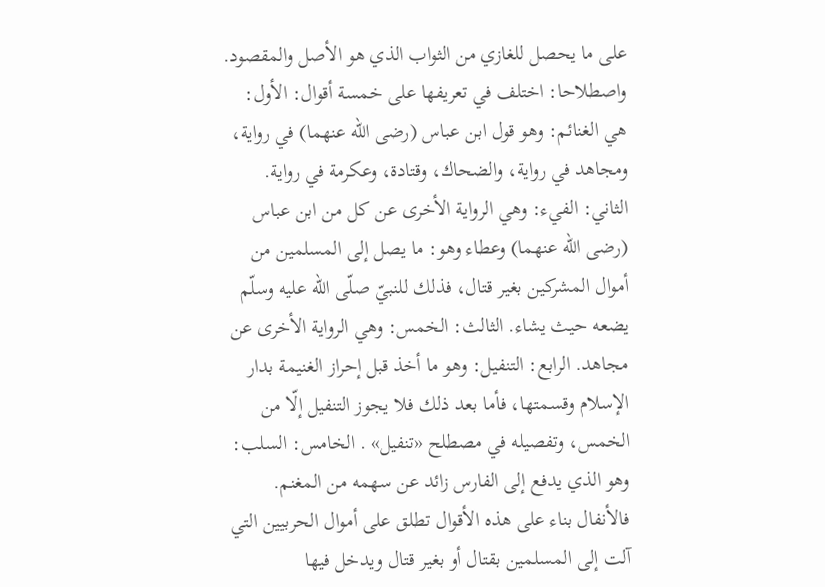على ما يحصل للغازي من الثواب الذي هو الأصل والمقصود. واصطلاحا: اختلف في تعريفها على خمسة أقوال: الأول: هي الغنائم: وهو قول ابن عباس (رضى الله عنهما) في رواية، ومجاهد في رواية، والضحاك، وقتادة، وعكرمة في رواية. الثاني: الفيء: وهي الرواية الأخرى عن كل من ابن عباس (رضى الله عنهما) وعطاء وهو: ما يصل إلى المسلمين من أموال المشركين بغير قتال، فذلك للنبيّ صلّى الله عليه وسلّم يضعه حيث يشاء. الثالث: الخمس: وهي الرواية الأخرى عن مجاهد. الرابع: التنفيل: وهو ما أخذ قبل إحراز الغنيمة بدار الإسلام وقسمتها، فأما بعد ذلك فلا يجوز التنفيل إلّا من الخمس، وتفصيله في مصطلح «تنفيل» . الخامس: السلب: وهو الذي يدفع إلى الفارس زائد عن سهمه من المغنم. فالأنفال بناء على هذه الأقوال تطلق على أموال الحربيين التي آلت إلى المسلمين بقتال أو بغير قتال ويدخل فيها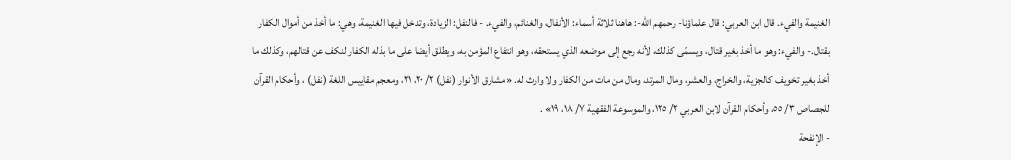الغنيمة والفيء. قال ابن العربي: قال علماؤنا- رحمهم الله-: هاهنا ثلاثة أسماء: الأنفال، والغنائم، والفيء. - فالنفل: الزيادة، وتدخل فيها الغنيمة، وهي: ما أخذ من أموال الكفار بقتال.- والفيء: وهو ما أخذ بغير قتال، ويسمّى كذلك، لأنه رجع إلى موضعه الذي يستحقه، وهو انتفاع المؤمن به، ويطلق أيضا على ما بذله الكفار لنكف عن قتالهم، وكذلك ما أخذ بغير تخويف كالجزية، والخراج، والعشر، ومال المرتد، ومال من مات من الكفار ولا وارث له. «مشارق الأنوار (نفل) ٢/ ٢٠، ٢١، ومعجم مقاييس اللغة (نفل) ، وأحكام القرآن للجصاص ٣/ ٥٥، وأحكام القرآن لابن العربي ٢/ ١٢٥، والموسوعة الفقهية ٧/ ١٨، ١٩» .
- الإنفحة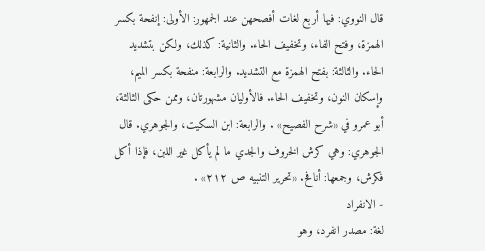قال النووي: فيها أربع لغات أفصحهن عند الجمهور: الأولى: إنفحة بكسر الهمزة، وفتح الفاء، وتخفيف الحاء. والثانية: كذلك، ولكن بتشديد الحاء. والثالثة: بفتح الهمزة مع التشديد. والرابعة: منفحة بكسر الميم، وإسكان النون، وتخفيف الحاء. فالأوليان مشهورتان، وممن حكى الثالثة، أبو عمرو في «شرح الفصيح» . والرابعة: ابن السكيت، والجوهري. قال الجوهري: وهي كرش الخروف والجدي ما لم يأكل غير اللبن، فإذا أكل فكرش، وجمعها: أنافح. «تحرير التنبيه ص ٢١٢» .
- الانفراد
لغة: مصدر انفرد، وهو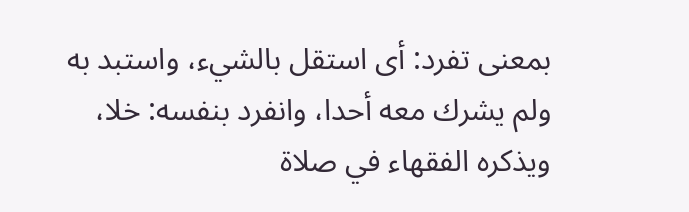بمعنى تفرد: أى استقل بالشيء، واستبد به ولم يشرك معه أحدا، وانفرد بنفسه: خلا، ويذكره الفقهاء في صلاة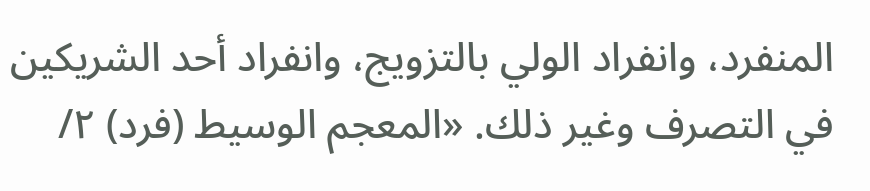المنفرد، وانفراد الولي بالتزويج، وانفراد أحد الشريكين في التصرف وغير ذلك. «المعجم الوسيط (فرد) ٢/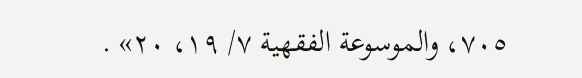٧٠٥، والموسوعة الفقهية ٧/ ١٩، ٢٠» .